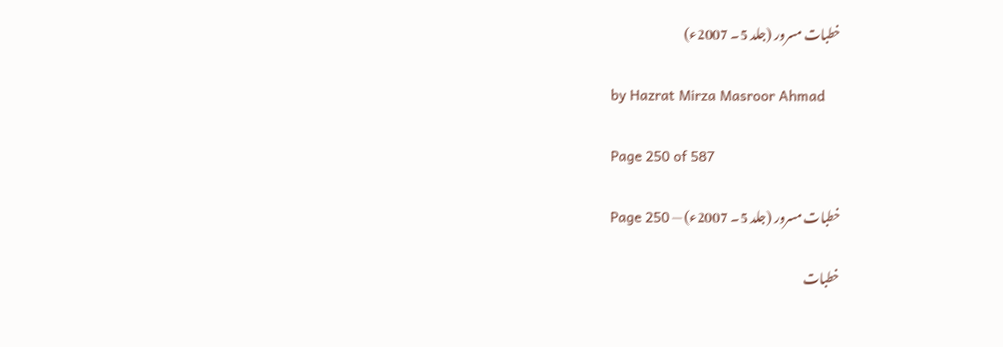خطبات مسرور (جلد 5۔ 2007ء)

by Hazrat Mirza Masroor Ahmad

Page 250 of 587

خطبات مسرور (جلد 5۔ 2007ء) — Page 250

خطبات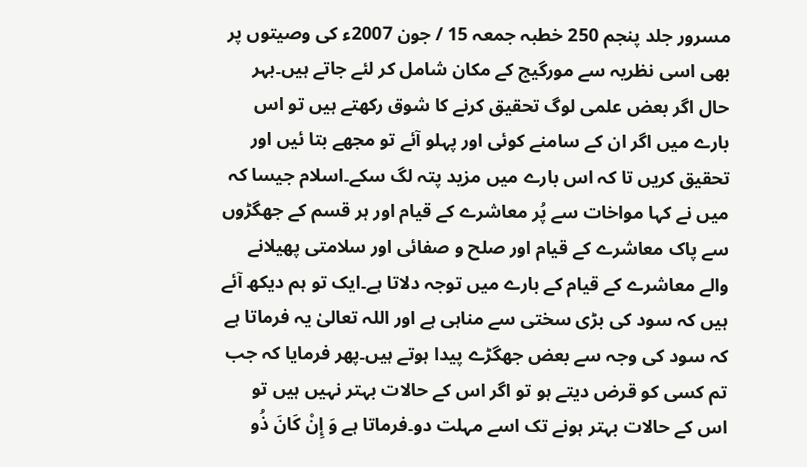مسرور جلد پنجم 250 خطبہ جمعہ 15 / جون 2007ء کی وصیتوں پر بھی اسی نظریہ سے مورگیج کے مکان شامل کر لئے جاتے ہیں۔بہر حال اگر بعض علمی لوگ تحقیق کرنے کا شوق رکھتے ہیں تو اس بارے میں اگر ان کے سامنے کوئی اور پہلو آئے تو مجھے بتا ئیں اور تحقیق کریں تا کہ اس بارے میں مزید پتہ لگ سکے۔اسلام جیسا کہ میں نے کہا مواخات سے پُر معاشرے کے قیام اور ہر قسم کے جھگڑوں سے پاک معاشرے کے قیام اور صلح و صفائی اور سلامتی پھیلانے والے معاشرے کے قیام کے بارے میں توجہ دلاتا ہے۔ایک تو ہم دیکھ آئے ہیں کہ سود کی بڑی سختی سے مناہی ہے اور اللہ تعالیٰ یہ فرماتا ہے کہ سود کی وجہ سے بعض جھگڑے پیدا ہوتے ہیں۔پھر فرمایا کہ جب تم کسی کو قرض دیتے ہو تو اگر اس کے حالات بہتر نہیں ہیں تو اس کے حالات بہتر ہونے تک اسے مہلت دو۔فرماتا ہے وَ إِنْ كَانَ ذُو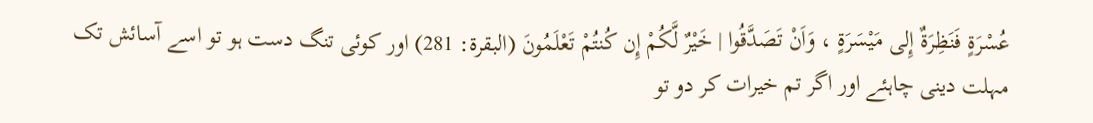عُسْرَةٍ فَنَظِرَةٌ إِلى مَيْسَرَةٍ ، وَاَنْ تَصَدَّقُوا | خَيْرٌ لَّكُمْ إِن كُنتُمْ تَعْلَمُونَ (البقرة: 281) اور کوئی تنگ دست ہو تو اسے آسائش تک مہلت دینی چاہئے اور اگر تم خیرات کر دو تو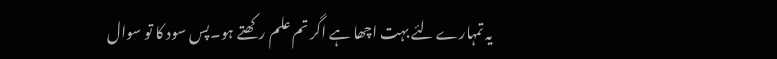یہ تمہارے لئے بہت اچھا ہے اگر تم علم رکھتے ہو۔پس سود کا تو سوال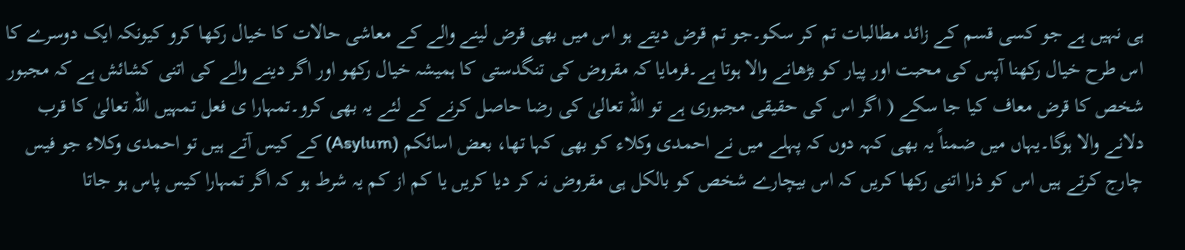ہی نہیں ہے جو کسی قسم کے زائد مطالبات تم کر سکو۔جو تم قرض دیتے ہو اس میں بھی قرض لینے والے کے معاشی حالات کا خیال رکھا کرو کیونکہ ایک دوسرے کا اس طرح خیال رکھنا آپس کی محبت اور پیار کو بڑھانے والا ہوتا ہے۔فرمایا کہ مقروض کی تنگدستی کا ہمیشہ خیال رکھو اور اگر دینے والے کی اتنی کشائش ہے کہ مجبور شخص کا قرض معاف کیا جا سکے ( اگر اس کی حقیقی مجبوری ہے تو اللہ تعالیٰ کی رضا حاصل کرنے کے لئے یہ بھی کرو۔تمہارا ی فعل تمہیں اللہ تعالیٰ کا قرب دلانے والا ہوگا۔یہاں میں ضمناً یہ بھی کہہ دوں کہ پہلے میں نے احمدی وکلاء کو بھی کہا تھا، بعض اسائکم (Asylum) کے کیس آتے ہیں تو احمدی وکلاء جو فیس چارج کرتے ہیں اس کو ذرا اتنی رکھا کریں کہ اس بیچارے شخص کو بالکل ہی مقروض نہ کر دیا کریں یا کم از کم یہ شرط ہو کہ اگر تمہارا کیس پاس ہو جاتا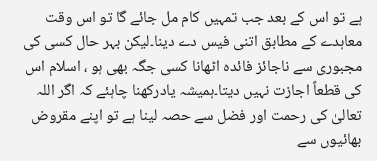ہے تو اس کے بعد جب تمہیں کام مل جائے گا تو اس وقت معاہدے کے مطابق اتنی فیس دے دینا۔لیکن بہر حال کسی کی مجبوری سے ناجائز فائدہ اٹھانا کسی جگہ بھی ہو ، اسلام اس کی قطعاً اجازت نہیں دیتا۔ہمیشہ یادرکھنا چاہئے کہ اگر اللہ تعالیٰ کی رحمت اور فضل سے حصہ لینا ہے تو اپنے مقروض بھائیوں سے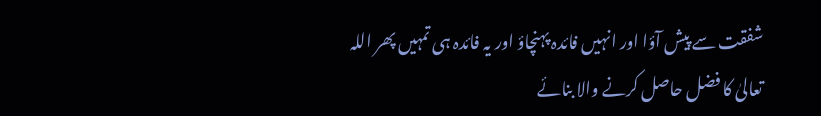شفقت سے پیش آؤا اور انہیں فائدہ پہنچاؤ اور یہ فائدہ ہی تمہیں پھر اللہ تعالیٰ کا فضل حاصل کرنے والا بنائے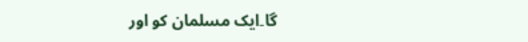گا۔ایک مسلمان کو اور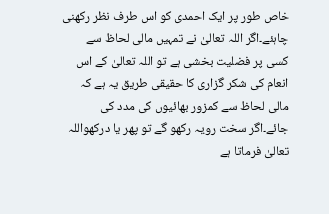خاص طور پر ایک احمدی کو اس طرف نظر رکھنی چاہئے۔اگر اللہ تعالیٰ نے تمہیں مالی لحاظ سے کسی پر فضلیت بخشی ہے تو اللہ تعالیٰ کے اس انعام کی شکر گزاری کا حقیقی طریق یہ ہے کہ مالی لحاظ سے کمزور بھائیوں کی مدد کی جائے۔اگر سخت رویہ رکھو گے تو پھر یا درکھواللہ تعالیٰ فرماتا ہے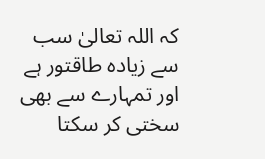کہ اللہ تعالیٰ سب سے زیادہ طاقتور ہے اور تمہارے سے بھی سختی کر سکتا